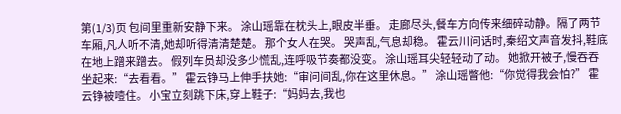第(1/3)页 包间里重新安静下来。 涂山瑶靠在枕头上,眼皮半垂。 走廊尽头,餐车方向传来细碎动静。隔了两节车厢,凡人听不清,她却听得清清楚楚。 那个女人在哭。 哭声乱,气息却稳。 霍云川问话时,秦绍文声音发抖,鞋底在地上蹭来蹭去。 假列车员却没多少慌乱,连呼吸节奏都没变。 涂山瑶耳尖轻轻动了动。 她掀开被子,慢吞吞坐起来:“去看看。” 霍云铮马上伸手扶她:“审问间乱,你在这里休息。” 涂山瑶瞥他:“你觉得我会怕?” 霍云铮被噎住。 小宝立刻跳下床,穿上鞋子:“妈妈去,我也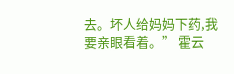去。坏人给妈妈下药,我要亲眼看着。” 霍云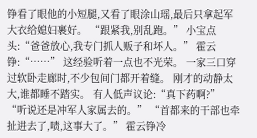铮看了眼他的小短腿,又看了眼涂山瑶,最后只拿起军大衣给媳妇裹好。 “跟紧我,别乱跑。” 小宝点头:“爸爸放心,我专门抓人贩子和坏人。” 霍云铮:“……” 这经验听着一点也不光荣。 一家三口穿过软卧走廊时,不少包间门都开着缝。 刚才的动静太大,谁都睡不踏实。 有人低声议论:“真下药啊?” “听说还是冲军人家属去的。” “首都来的干部也牵扯进去了,啧,这事大了。” 霍云铮冷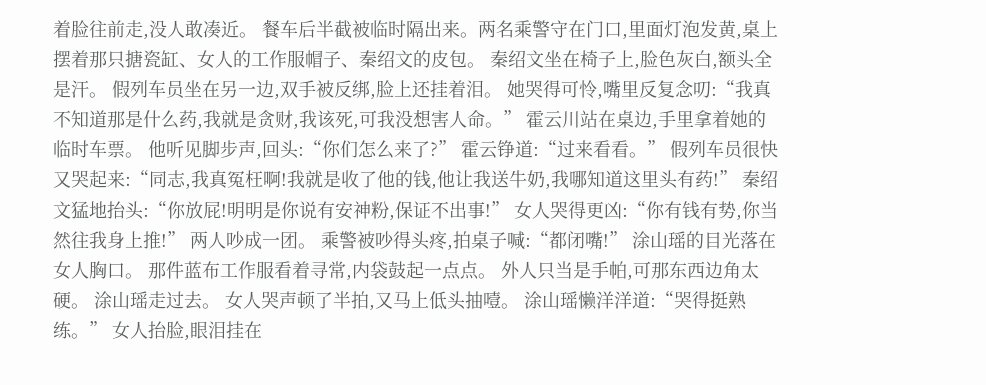着脸往前走,没人敢凑近。 餐车后半截被临时隔出来。两名乘警守在门口,里面灯泡发黄,桌上摆着那只搪瓷缸、女人的工作服帽子、秦绍文的皮包。 秦绍文坐在椅子上,脸色灰白,额头全是汗。 假列车员坐在另一边,双手被反绑,脸上还挂着泪。 她哭得可怜,嘴里反复念叨:“我真不知道那是什么药,我就是贪财,我该死,可我没想害人命。” 霍云川站在桌边,手里拿着她的临时车票。 他听见脚步声,回头:“你们怎么来了?” 霍云铮道:“过来看看。” 假列车员很快又哭起来:“同志,我真冤枉啊!我就是收了他的钱,他让我送牛奶,我哪知道这里头有药!” 秦绍文猛地抬头:“你放屁!明明是你说有安神粉,保证不出事!” 女人哭得更凶:“你有钱有势,你当然往我身上推!” 两人吵成一团。 乘警被吵得头疼,拍桌子喊:“都闭嘴!” 涂山瑶的目光落在女人胸口。 那件蓝布工作服看着寻常,内袋鼓起一点点。 外人只当是手帕,可那东西边角太硬。 涂山瑶走过去。 女人哭声顿了半拍,又马上低头抽噎。 涂山瑶懒洋洋道:“哭得挺熟练。” 女人抬脸,眼泪挂在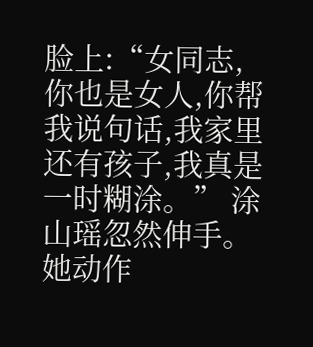脸上:“女同志,你也是女人,你帮我说句话,我家里还有孩子,我真是一时糊涂。” 涂山瑶忽然伸手。 她动作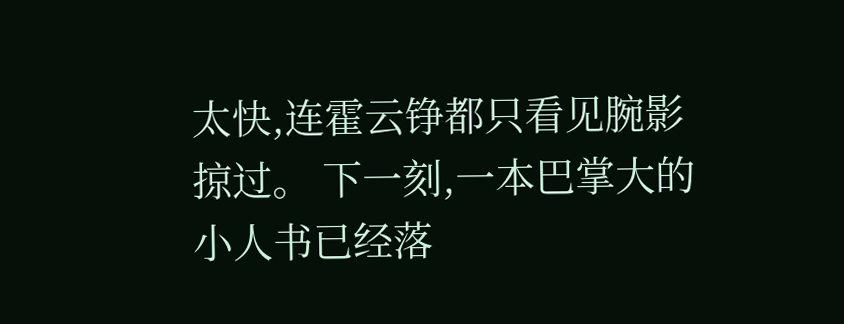太快,连霍云铮都只看见腕影掠过。 下一刻,一本巴掌大的小人书已经落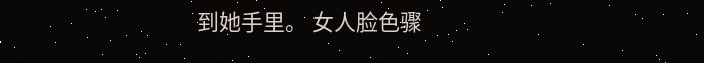到她手里。 女人脸色骤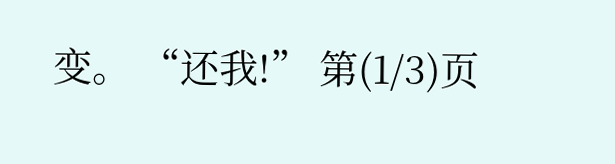变。 “还我!” 第(1/3)页